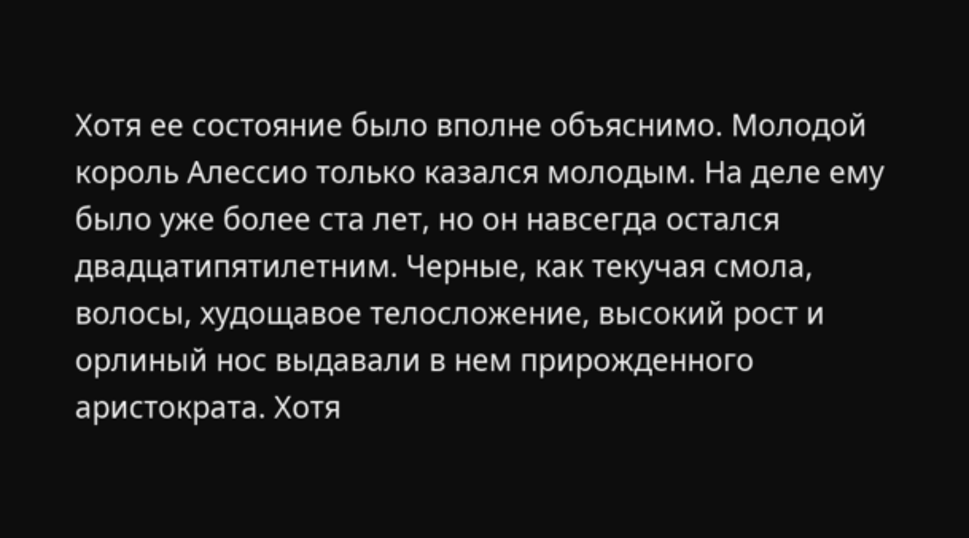Хотя ее состояние было вполне объяснимо. Молодой король Алессио только казался молодым. На деле ему было уже более ста лет, но он навсегда остался двадцатипятилетним. Черные, как текучая смола, волосы, худощавое телосложение, высокий рост и орлиный нос выдавали в нем прирожденного аристократа. Хотя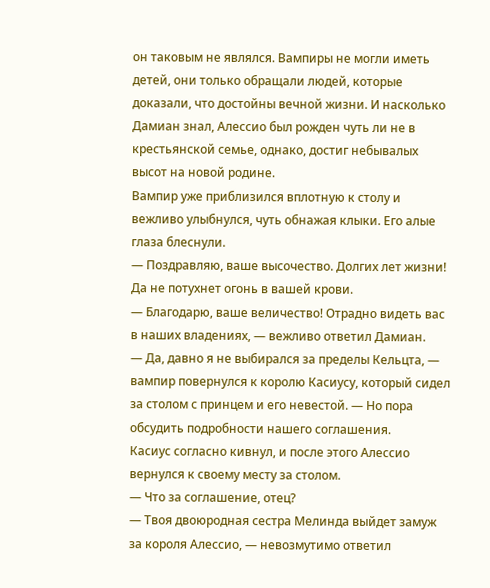он таковым не являлся. Вампиры не могли иметь детей, они только обращали людей, которые доказали, что достойны вечной жизни. И насколько Дамиан знал, Алессио был рожден чуть ли не в крестьянской семье, однако, достиг небывалых высот на новой родине.
Вампир уже приблизился вплотную к столу и вежливо улыбнулся, чуть обнажая клыки. Его алые глаза блеснули.
— Поздравляю, ваше высочество. Долгих лет жизни! Да не потухнет огонь в вашей крови.
— Благодарю, ваше величество! Отрадно видеть вас в наших владениях, — вежливо ответил Дамиан.
— Да, давно я не выбирался за пределы Кельцта, — вампир повернулся к королю Касиусу, который сидел за столом с принцем и его невестой. — Но пора обсудить подробности нашего соглашения.
Касиус согласно кивнул, и после этого Алессио вернулся к своему месту за столом.
— Что за соглашение, отец?
— Твоя двоюродная сестра Мелинда выйдет замуж за короля Алессио, — невозмутимо ответил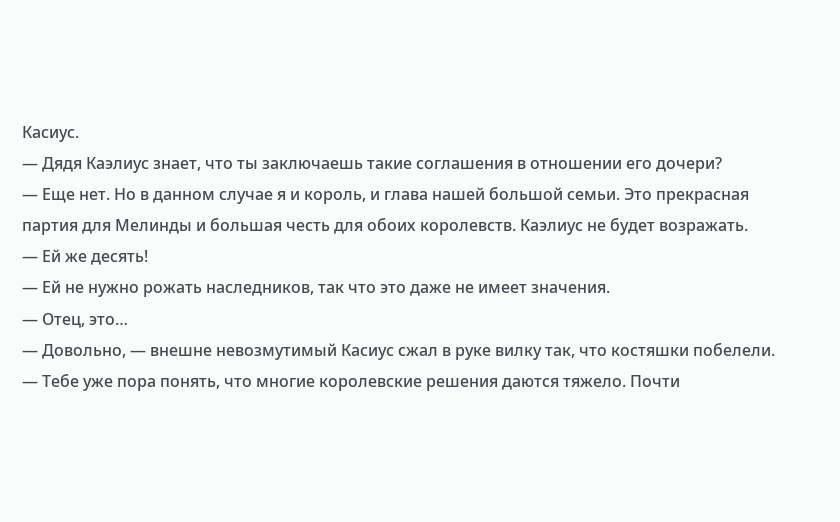Касиус.
— Дядя Каэлиус знает, что ты заключаешь такие соглашения в отношении его дочери?
— Еще нет. Но в данном случае я и король, и глава нашей большой семьи. Это прекрасная партия для Мелинды и большая честь для обоих королевств. Каэлиус не будет возражать.
— Ей же десять!
— Ей не нужно рожать наследников, так что это даже не имеет значения.
— Отец, это…
— Довольно, — внешне невозмутимый Касиус сжал в руке вилку так, что костяшки побелели. — Тебе уже пора понять, что многие королевские решения даются тяжело. Почти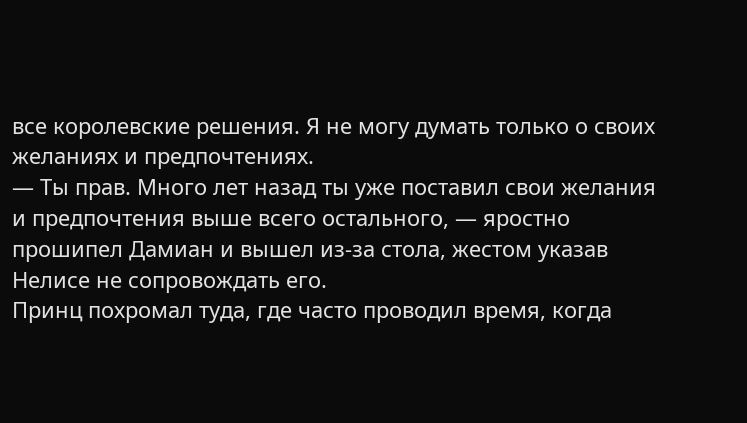все королевские решения. Я не могу думать только о своих желаниях и предпочтениях.
— Ты прав. Много лет назад ты уже поставил свои желания и предпочтения выше всего остального, — яростно прошипел Дамиан и вышел из-за стола, жестом указав Нелисе не сопровождать его.
Принц похромал туда, где часто проводил время, когда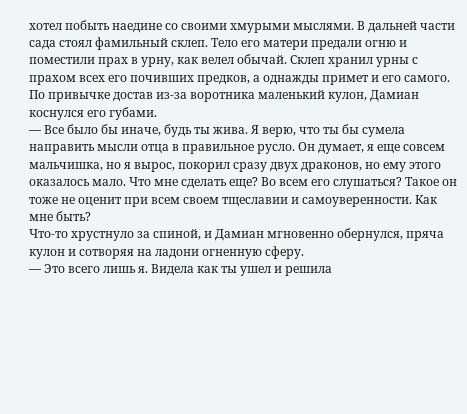хотел побыть наедине со своими хмурыми мыслями. В дальней части сада стоял фамильный склеп. Тело его матери предали огню и поместили прах в урну, как велел обычай. Склеп хранил урны с прахом всех его почивших предков, а однажды примет и его самого.
По привычке достав из-за воротника маленький кулон, Дамиан коснулся его губами.
— Все было бы иначе, будь ты жива. Я верю, что ты бы сумела направить мысли отца в правильное русло. Он думает, я еще совсем мальчишка, но я вырос, покорил сразу двух драконов, но ему этого оказалось мало. Что мне сделать еще? Во всем его слушаться? Такое он тоже не оценит при всем своем тщеславии и самоуверенности. Как мне быть?
Что-то хрустнуло за спиной, и Дамиан мгновенно обернулся, пряча кулон и сотворяя на ладони огненную сферу.
— Это всего лишь я. Видела как ты ушел и решила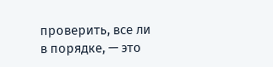проверить, все ли в порядке, — это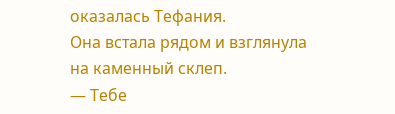оказалась Тефания.
Она встала рядом и взглянула на каменный склеп.
— Тебе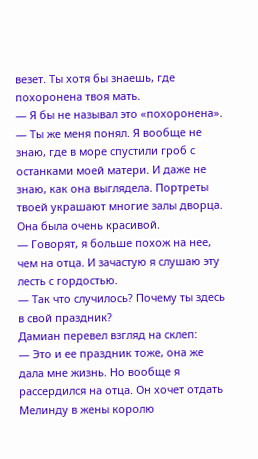везет. Ты хотя бы знаешь, где похоронена твоя мать.
— Я бы не называл это «похоронена».
— Ты же меня понял. Я вообще не знаю, где в море спустили гроб с останками моей матери. И даже не знаю, как она выглядела. Портреты твоей украшают многие залы дворца. Она была очень красивой.
— Говорят, я больше похож на нее, чем на отца. И зачастую я слушаю эту лесть с гордостью.
— Так что случилось? Почему ты здесь в свой праздник?
Дамиан перевел взгляд на склеп:
— Это и ее праздник тоже, она же дала мне жизнь. Но вообще я рассердился на отца. Он хочет отдать Мелинду в жены королю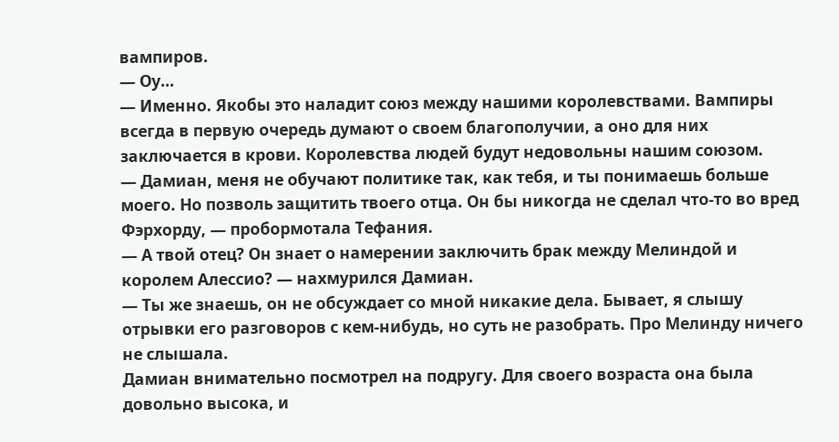вампиров.
— Оу…
— Именно. Якобы это наладит союз между нашими королевствами. Вампиры всегда в первую очередь думают о своем благополучии, а оно для них заключается в крови. Королевства людей будут недовольны нашим союзом.
— Дамиан, меня не обучают политике так, как тебя, и ты понимаешь больше моего. Но позволь защитить твоего отца. Он бы никогда не сделал что-то во вред Фэрхорду, — пробормотала Тефания.
— А твой отец? Он знает о намерении заключить брак между Мелиндой и королем Алессио? — нахмурился Дамиан.
— Ты же знаешь, он не обсуждает со мной никакие дела. Бывает, я слышу отрывки его разговоров с кем-нибудь, но суть не разобрать. Про Мелинду ничего не слышала.
Дамиан внимательно посмотрел на подругу. Для своего возраста она была довольно высока, и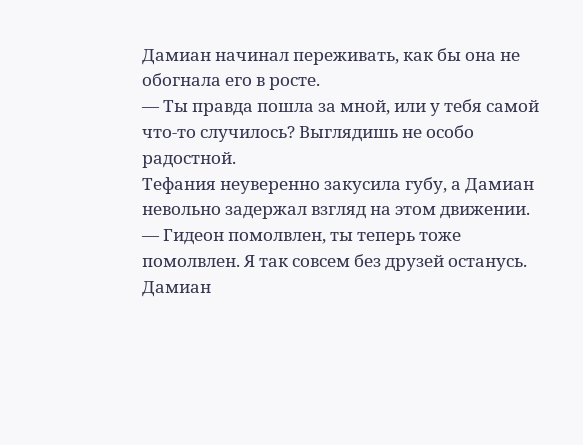Дамиан начинал переживать, как бы она не обогнала его в росте.
— Ты правда пошла за мной, или у тебя самой что-то случилось? Выглядишь не особо радостной.
Тефания неуверенно закусила губу, а Дамиан невольно задержал взгляд на этом движении.
— Гидеон помолвлен, ты теперь тоже помолвлен. Я так совсем без друзей останусь.
Дамиан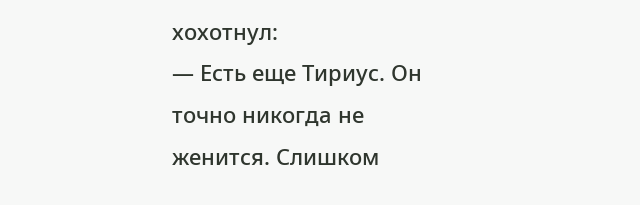хохотнул:
— Есть еще Тириус. Он точно никогда не женится. Слишком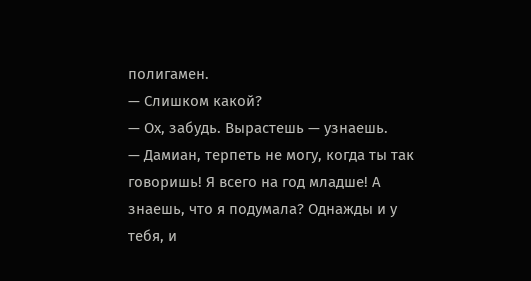полигамен.
— Слишком какой?
— Ох, забудь. Вырастешь — узнаешь.
— Дамиан, терпеть не могу, когда ты так говоришь! Я всего на год младше! А знаешь, что я подумала? Однажды и у тебя, и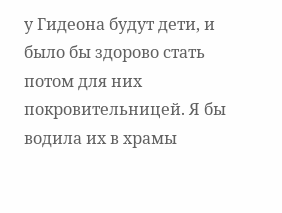у Гидеона будут дети, и было бы здорово стать потом для них покровительницей. Я бы водила их в храмы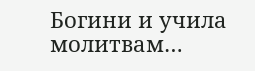Богини и учила молитвам…